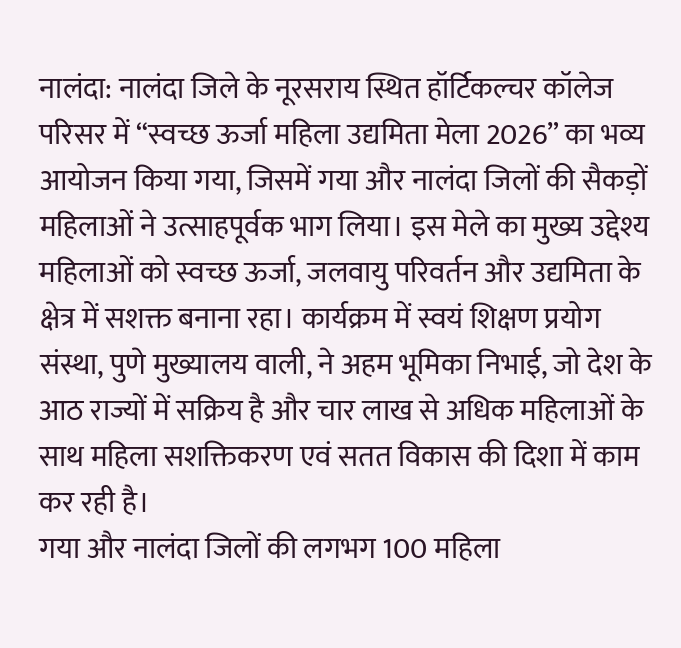नालंदा: नालंदा जिले के नूरसराय स्थित हॉर्टिकल्चर कॉलेज परिसर में “स्वच्छ ऊर्जा महिला उद्यमिता मेला 2026” का भव्य आयोजन किया गया, जिसमें गया और नालंदा जिलों की सैकड़ों महिलाओं ने उत्साहपूर्वक भाग लिया। इस मेले का मुख्य उद्देश्य महिलाओं को स्वच्छ ऊर्जा, जलवायु परिवर्तन और उद्यमिता के क्षेत्र में सशक्त बनाना रहा। कार्यक्रम में स्वयं शिक्षण प्रयोग संस्था, पुणे मुख्यालय वाली, ने अहम भूमिका निभाई, जो देश के आठ राज्यों में सक्रिय है और चार लाख से अधिक महिलाओं के साथ महिला सशक्तिकरण एवं सतत विकास की दिशा में काम कर रही है।
गया और नालंदा जिलों की लगभग 100 महिला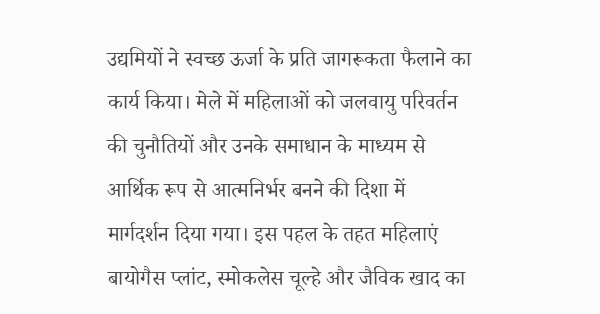उद्यमियों ने स्वच्छ ऊर्जा के प्रति जागरूकता फैलाने का कार्य किया। मेले में महिलाओं को जलवायु परिवर्तन की चुनौतियों और उनके समाधान के माध्यम से आर्थिक रूप से आत्मनिर्भर बनने की दिशा में मार्गदर्शन दिया गया। इस पहल के तहत महिलाएं बायोगैस प्लांट, स्मोकलेस चूल्हे और जैविक खाद का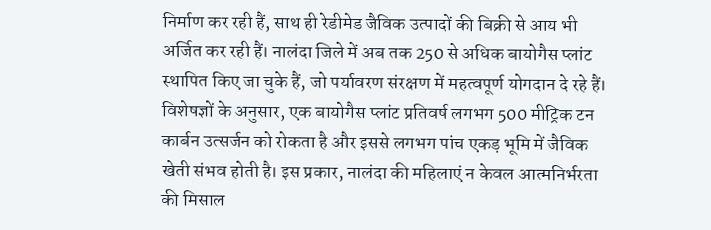निर्माण कर रही हैं, साथ ही रेडीमेड जैविक उत्पादों की बिक्री से आय भी अर्जित कर रही हैं। नालंदा जिले में अब तक 250 से अधिक बायोगैस प्लांट स्थापित किए जा चुके हैं, जो पर्यावरण संरक्षण में महत्वपूर्ण योगदान दे रहे हैं।
विशेषज्ञों के अनुसार, एक बायोगैस प्लांट प्रतिवर्ष लगभग 500 मीट्रिक टन कार्बन उत्सर्जन को रोकता है और इससे लगभग पांच एकड़ भूमि में जैविक खेती संभव होती है। इस प्रकार, नालंदा की महिलाएं न केवल आत्मनिर्भरता की मिसाल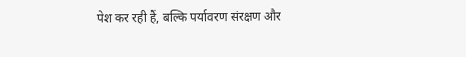पेश कर रही हैं, बल्कि पर्यावरण संरक्षण और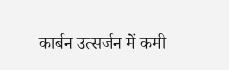कार्बन उत्सर्जन में कमी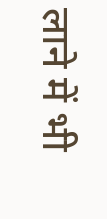लाने में भी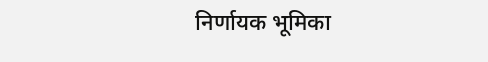निर्णायक भूमिका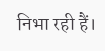निभा रही हैं।